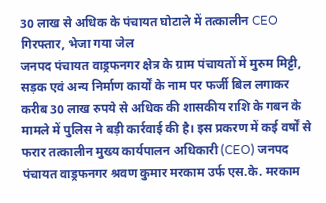30 लाख से अधिक के पंचायत घोटाले में तत्कालीन CEO गिरफ्तार, भेजा गया जेल
जनपद पंचायत वाड्रफनगर क्षेत्र के ग्राम पंचायतों में मुरुम मिट्टी, सड़क एवं अन्य निर्माण कार्यों के नाम पर फर्जी बिल लगाकर करीब 30 लाख रुपये से अधिक की शासकीय राशि के गबन के मामले में पुलिस ने बड़ी कार्रवाई की है। इस प्रकरण में कई वर्षों से फरार तत्कालीन मुख्य कार्यपालन अधिकारी (CEO) जनपद पंचायत वाड्रफनगर श्रवण कुमार मरकाम उर्फ एस.के. मरकाम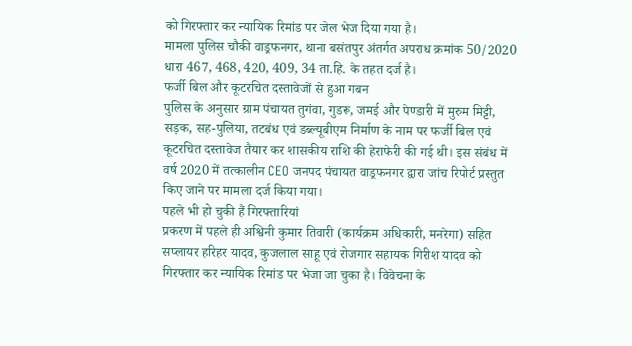को गिरफ्तार कर न्यायिक रिमांड पर जेल भेज दिया गया है।
मामला पुलिस चौकी वाड्रफनगर, थाना बसंतपुर अंतर्गत अपराध क्रमांक 50/2020 धारा 467, 468, 420, 409, 34 ता.हि. के तहत दर्ज है।
फर्जी बिल और कूटरचित दस्तावेजों से हुआ गबन
पुलिस के अनुसार ग्राम पंचायत तुगंवा, गुडरू, जमई और पेण्डारी में मुरुम मिट्टी, सड़क, सह-पुलिया, तटबंध एवं डब्ल्यूबीएम निर्माण के नाम पर फर्जी बिल एवं कूटरचित दस्तावेज तैयार कर शासकीय राशि की हेराफेरी की गई थी। इस संबंध में वर्ष 2020 में तत्कालीन CEO जनपद पंचायत वाड्रफनगर द्वारा जांच रिपोर्ट प्रस्तुत किए जाने पर मामला दर्ज किया गया।
पहले भी हो चुकी हैं गिरफ्तारियां
प्रकरण में पहले ही अश्विनी कुमार तिवारी (कार्यक्रम अधिकारी, मनरेगा) सहित सप्लायर हरिहर यादव, कुजलाल साहू एवं रोजगार सहायक गिरीश यादव को गिरफ्तार कर न्यायिक रिमांड पर भेजा जा चुका है। विवेचना के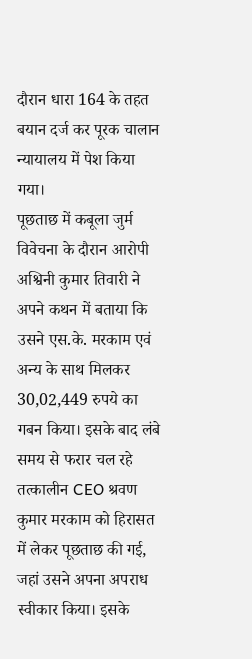दौरान धारा 164 के तहत बयान दर्ज कर पूरक चालान न्यायालय में पेश किया गया।
पूछताछ में कबूला जुर्म
विवेचना के दौरान आरोपी अश्विनी कुमार तिवारी ने अपने कथन में बताया कि उसने एस.के. मरकाम एवं अन्य के साथ मिलकर 30,02,449 रुपये का गबन किया। इसके बाद लंबे समय से फरार चल रहे तत्कालीन CEO श्रवण कुमार मरकाम को हिरासत में लेकर पूछताछ की गई, जहां उसने अपना अपराध स्वीकार किया। इसके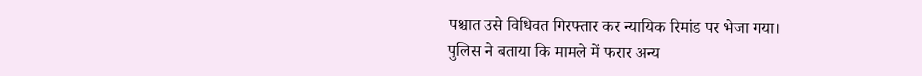पश्चात उसे विधिवत गिरफ्तार कर न्यायिक रिमांड पर भेजा गया।
पुलिस ने बताया कि मामले में फरार अन्य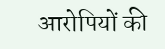आरोपियों की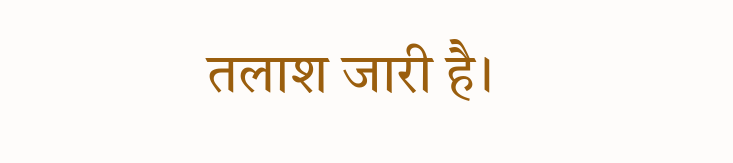तलाश जारी है।